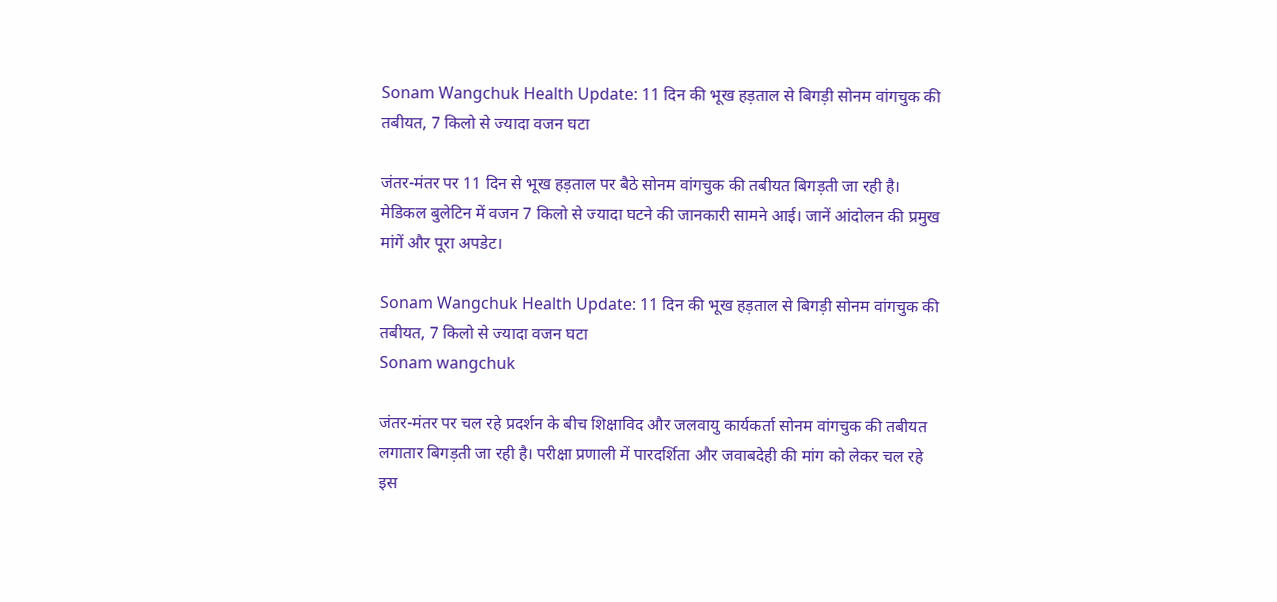Sonam Wangchuk Health Update: 11 दिन की भूख हड़ताल से बिगड़ी सोनम वांगचुक की तबीयत, 7 किलो से ज्यादा वजन घटा

जंतर-मंतर पर 11 दिन से भूख हड़ताल पर बैठे सोनम वांगचुक की तबीयत बिगड़ती जा रही है। मेडिकल बुलेटिन में वजन 7 किलो से ज्यादा घटने की जानकारी सामने आई। जानें आंदोलन की प्रमुख मांगें और पूरा अपडेट।

Sonam Wangchuk Health Update: 11 दिन की भूख हड़ताल से बिगड़ी सोनम वांगचुक की तबीयत, 7 किलो से ज्यादा वजन घटा
Sonam wangchuk

जंतर-मंतर पर चल रहे प्रदर्शन के बीच शिक्षाविद और जलवायु कार्यकर्ता सोनम वांगचुक की तबीयत लगातार बिगड़ती जा रही है। परीक्षा प्रणाली में पारदर्शिता और जवाबदेही की मांग को लेकर चल रहे इस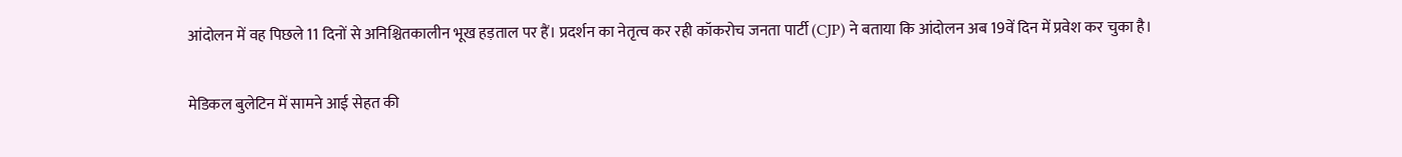आंदोलन में वह पिछले 11 दिनों से अनिश्चितकालीन भूख हड़ताल पर हैं। प्रदर्शन का नेतृत्व कर रही कॉकरोच जनता पार्टी (CJP) ने बताया कि आंदोलन अब 19वें दिन में प्रवेश कर चुका है।

मेडिकल बुलेटिन में सामने आई सेहत की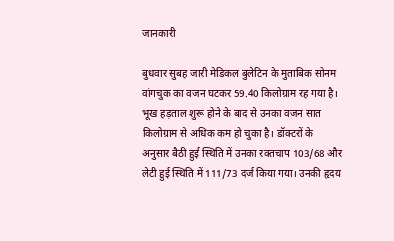जानकारी

बुधवार सुबह जारी मेडिकल बुलेटिन के मुताबिक सोनम वांगचुक का वजन घटकर 59.40 किलोग्राम रह गया है। भूख हड़ताल शुरू होने के बाद से उनका वजन सात किलोग्राम से अधिक कम हो चुका है। डॉक्टरों के अनुसार बैठी हुई स्थिति में उनका रक्तचाप 103/68 और लेटी हुई स्थिति में 111/73 दर्ज किया गया। उनकी हृदय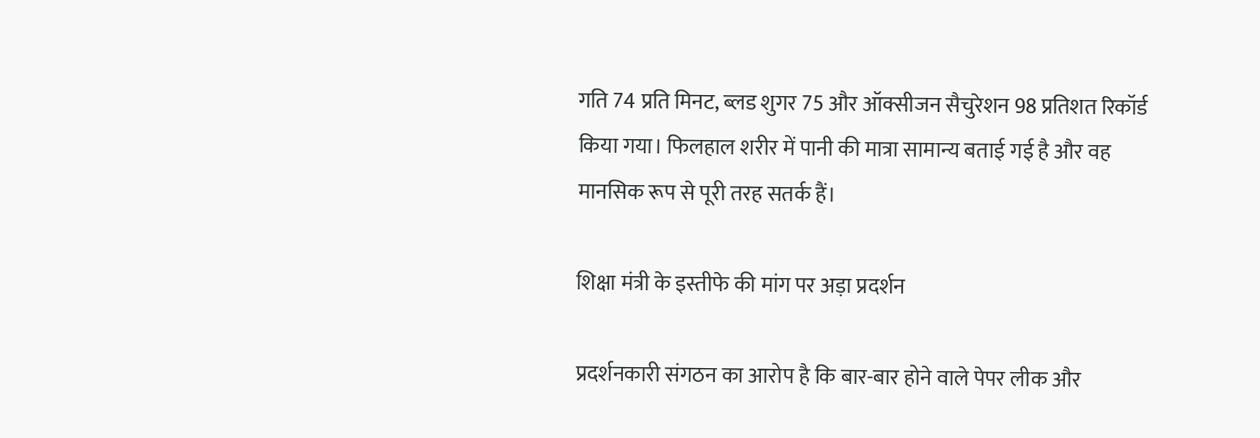गति 74 प्रति मिनट, ब्लड शुगर 75 और ऑक्सीजन सैचुरेशन 98 प्रतिशत रिकॉर्ड किया गया। फिलहाल शरीर में पानी की मात्रा सामान्य बताई गई है और वह मानसिक रूप से पूरी तरह सतर्क हैं।

शिक्षा मंत्री के इस्तीफे की मांग पर अड़ा प्रदर्शन

प्रदर्शनकारी संगठन का आरोप है कि बार-बार होने वाले पेपर लीक और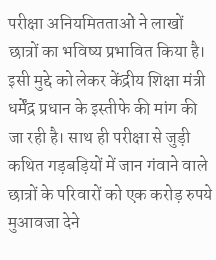परीक्षा अनियमितताओं ने लाखों छात्रों का भविष्य प्रभावित किया है। इसी मुद्दे को लेकर केंद्रीय शिक्षा मंत्री धर्मेंद्र प्रधान के इस्तीफे की मांग की जा रही है। साथ ही परीक्षा से जुड़ी कथित गड़बड़ियों में जान गंवाने वाले छात्रों के परिवारों को एक करोड़ रुपये मुआवजा देने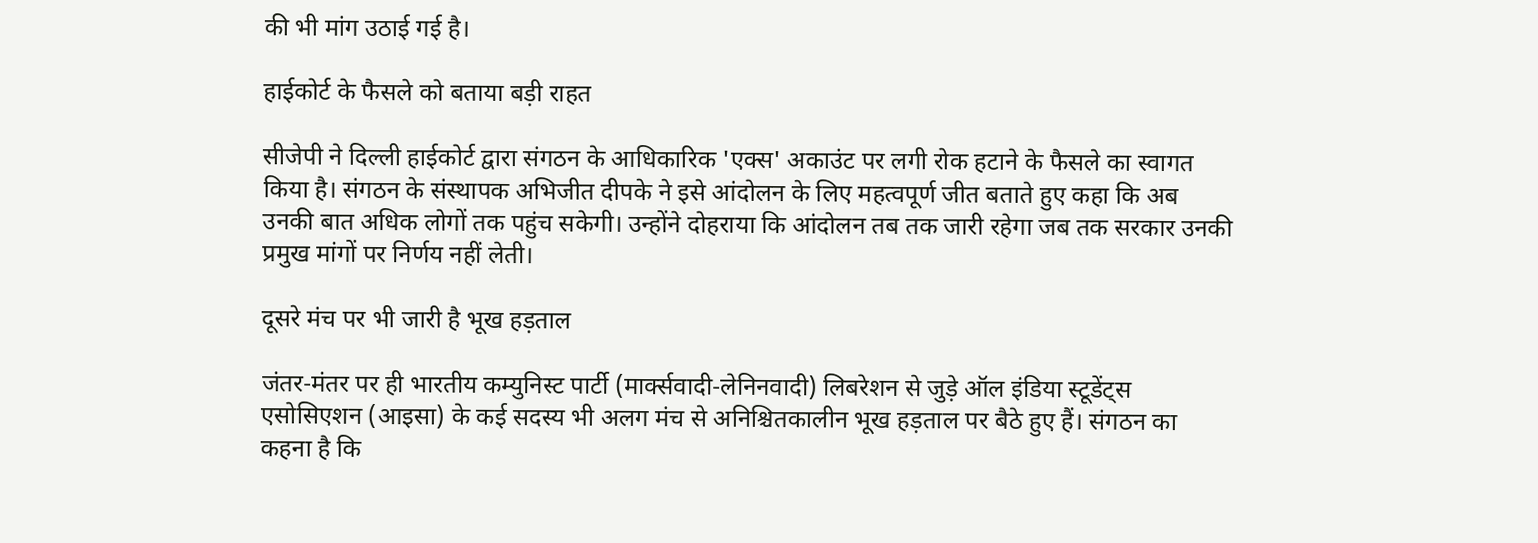की भी मांग उठाई गई है।

हाईकोर्ट के फैसले को बताया बड़ी राहत

सीजेपी ने दिल्ली हाईकोर्ट द्वारा संगठन के आधिकारिक 'एक्स' अकाउंट पर लगी रोक हटाने के फैसले का स्वागत किया है। संगठन के संस्थापक अभिजीत दीपके ने इसे आंदोलन के लिए महत्वपूर्ण जीत बताते हुए कहा कि अब उनकी बात अधिक लोगों तक पहुंच सकेगी। उन्होंने दोहराया कि आंदोलन तब तक जारी रहेगा जब तक सरकार उनकी प्रमुख मांगों पर निर्णय नहीं लेती।

दूसरे मंच पर भी जारी है भूख हड़ताल

जंतर-मंतर पर ही भारतीय कम्युनिस्ट पार्टी (मार्क्सवादी-लेनिनवादी) लिबरेशन से जुड़े ऑल इंडिया स्टूडेंट्स एसोसिएशन (आइसा) के कई सदस्य भी अलग मंच से अनिश्चितकालीन भूख हड़ताल पर बैठे हुए हैं। संगठन का कहना है कि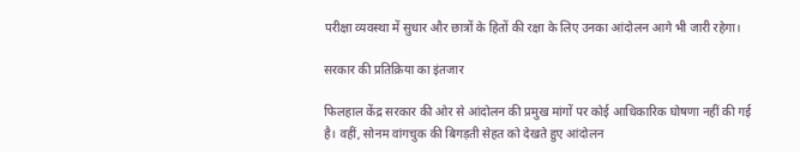परीक्षा व्यवस्था में सुधार और छात्रों के हितों की रक्षा के लिए उनका आंदोलन आगे भी जारी रहेगा।

सरकार की प्रतिक्रिया का इंतजार

फिलहाल केंद्र सरकार की ओर से आंदोलन की प्रमुख मांगों पर कोई आधिकारिक घोषणा नहीं की गई है। वहीं, सोनम वांगचुक की बिगड़ती सेहत को देखते हुए आंदोलन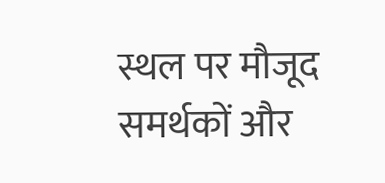स्थल पर मौजूद समर्थकों और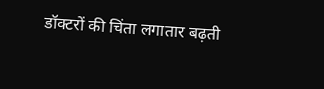डॉक्टरों की चिंता लगातार बढ़ती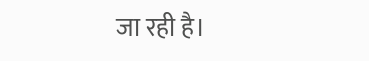जा रही है।